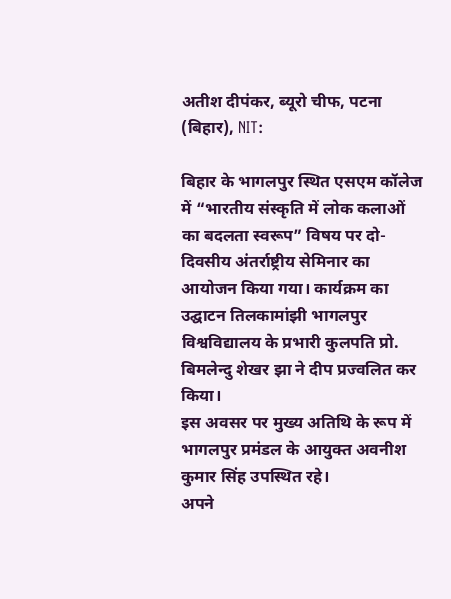अतीश दीपंकर, ब्यूरो चीफ, पटना (बिहार), NIT:

बिहार के भागलपुर स्थित एसएम कॉलेज में “भारतीय संस्कृति में लोक कलाओं का बदलता स्वरूप” विषय पर दो-दिवसीय अंतर्राष्ट्रीय सेमिनार का आयोजन किया गया। कार्यक्रम का उद्घाटन तिलकामांझी भागलपुर विश्वविद्यालय के प्रभारी कुलपति प्रो. बिमलेन्दु शेखर झा ने दीप प्रज्वलित कर किया।
इस अवसर पर मुख्य अतिथि के रूप में भागलपुर प्रमंडल के आयुक्त अवनीश कुमार सिंह उपस्थित रहे।
अपने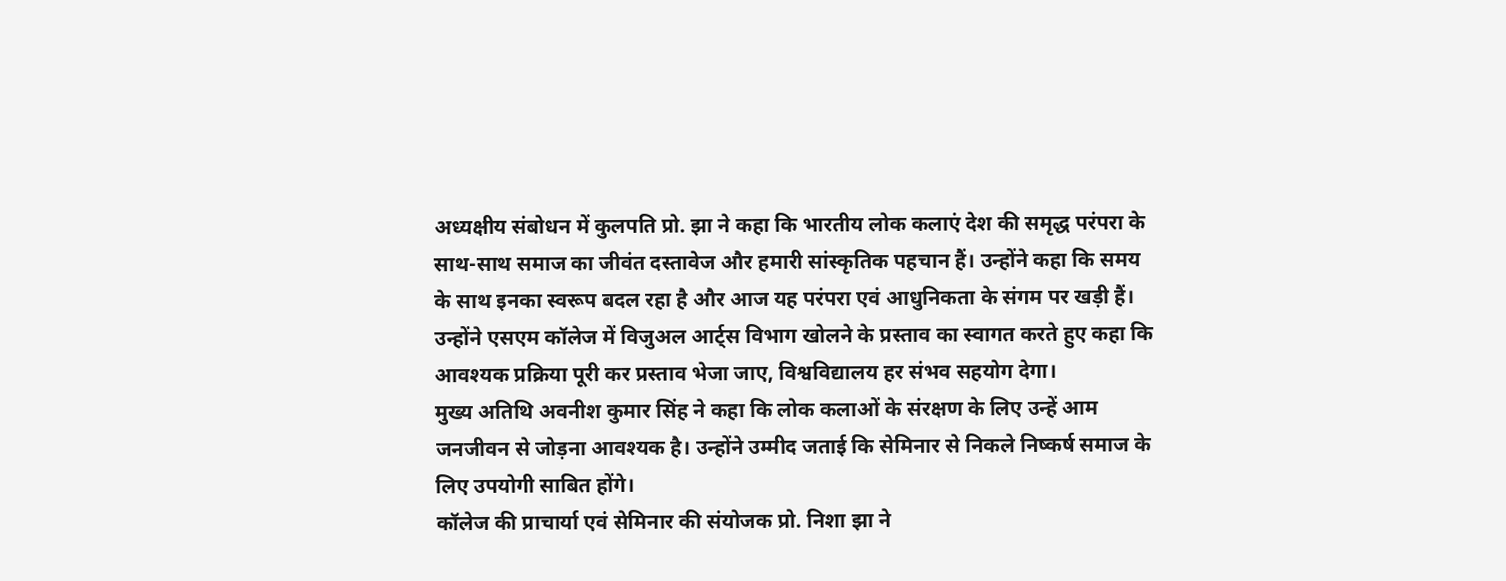अध्यक्षीय संबोधन में कुलपति प्रो. झा ने कहा कि भारतीय लोक कलाएं देश की समृद्ध परंपरा के साथ-साथ समाज का जीवंत दस्तावेज और हमारी सांस्कृतिक पहचान हैं। उन्होंने कहा कि समय के साथ इनका स्वरूप बदल रहा है और आज यह परंपरा एवं आधुनिकता के संगम पर खड़ी हैं।
उन्होंने एसएम कॉलेज में विजुअल आर्ट्स विभाग खोलने के प्रस्ताव का स्वागत करते हुए कहा कि आवश्यक प्रक्रिया पूरी कर प्रस्ताव भेजा जाए, विश्वविद्यालय हर संभव सहयोग देगा।
मुख्य अतिथि अवनीश कुमार सिंह ने कहा कि लोक कलाओं के संरक्षण के लिए उन्हें आम जनजीवन से जोड़ना आवश्यक है। उन्होंने उम्मीद जताई कि सेमिनार से निकले निष्कर्ष समाज के लिए उपयोगी साबित होंगे।
कॉलेज की प्राचार्या एवं सेमिनार की संयोजक प्रो. निशा झा ने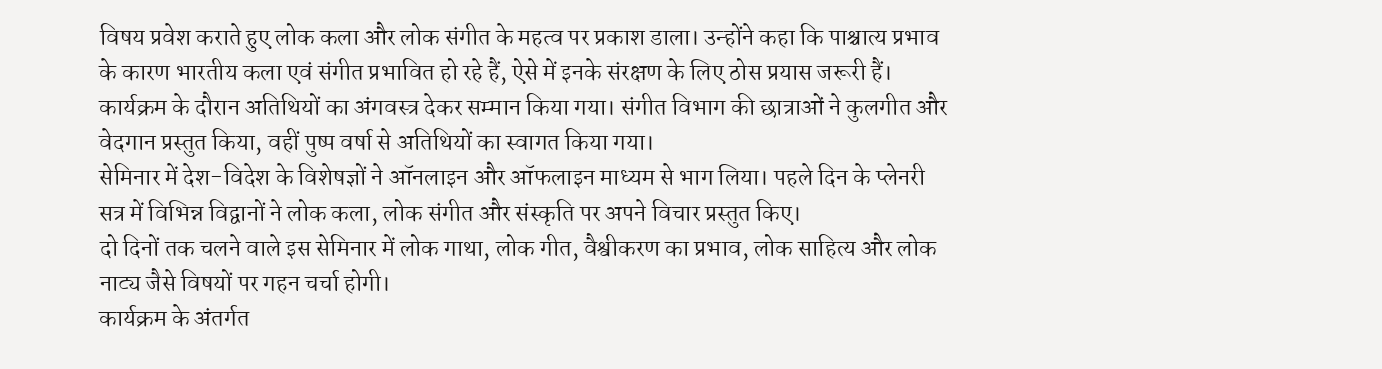विषय प्रवेश कराते हुए लोक कला और लोक संगीत के महत्व पर प्रकाश डाला। उन्होंने कहा कि पाश्चात्य प्रभाव के कारण भारतीय कला एवं संगीत प्रभावित हो रहे हैं, ऐसे में इनके संरक्षण के लिए ठोस प्रयास जरूरी हैं।
कार्यक्रम के दौरान अतिथियों का अंगवस्त्र देकर सम्मान किया गया। संगीत विभाग की छात्राओं ने कुलगीत और वेदगान प्रस्तुत किया, वहीं पुष्प वर्षा से अतिथियों का स्वागत किया गया।
सेमिनार में देश-विदेश के विशेषज्ञों ने ऑनलाइन और ऑफलाइन माध्यम से भाग लिया। पहले दिन के प्लेनरी सत्र में विभिन्न विद्वानों ने लोक कला, लोक संगीत और संस्कृति पर अपने विचार प्रस्तुत किए।
दो दिनों तक चलने वाले इस सेमिनार में लोक गाथा, लोक गीत, वैश्वीकरण का प्रभाव, लोक साहित्य और लोक नाट्य जैसे विषयों पर गहन चर्चा होगी।
कार्यक्रम के अंतर्गत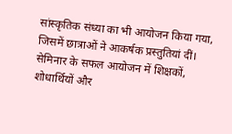सांस्कृतिक संध्या का भी आयोजन किया गया, जिसमें छात्राओं ने आकर्षक प्रस्तुतियां दीं।
सेमिनार के सफल आयोजन में शिक्षकों, शोधार्थियों और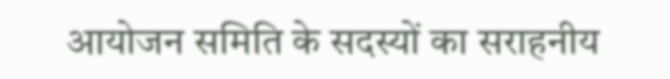आयोजन समिति के सदस्यों का सराहनीय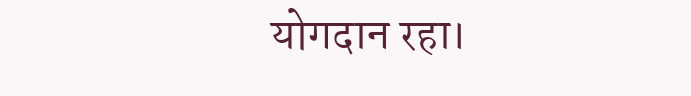योगदान रहा।